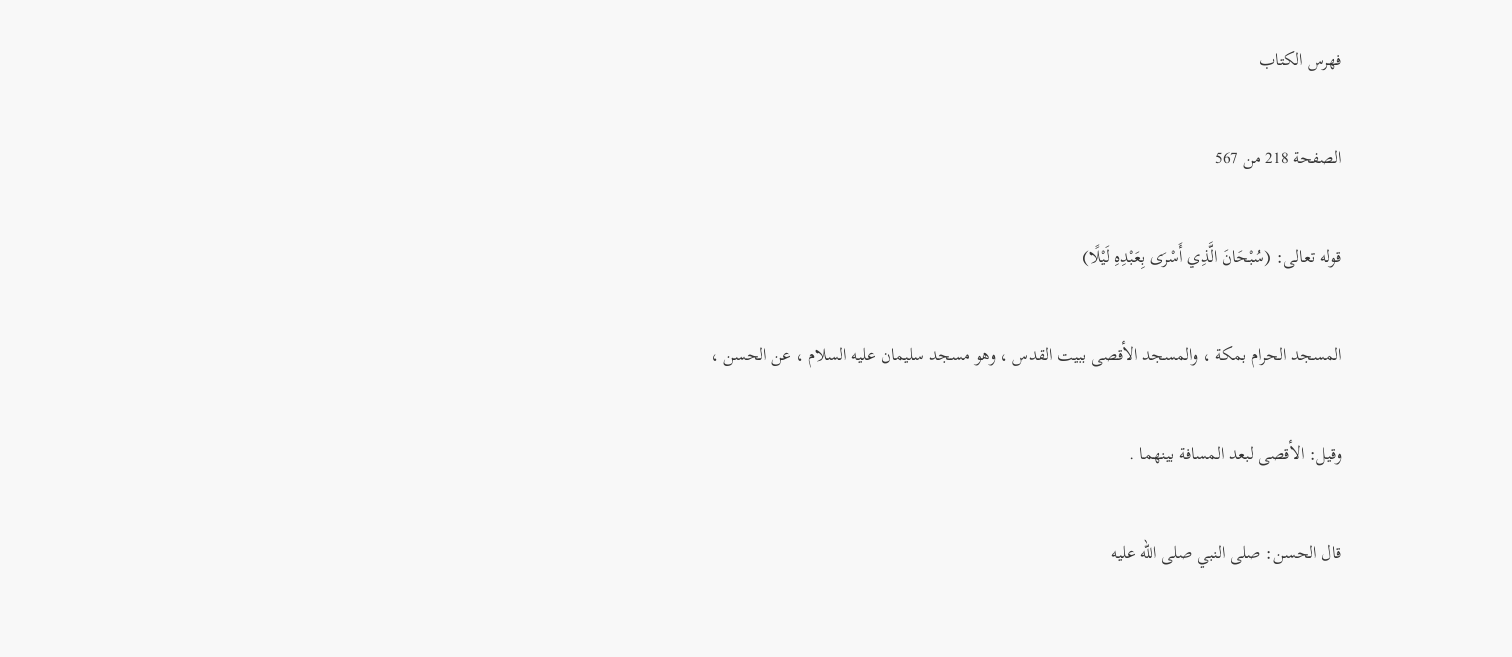فهرس الكتاب

الصفحة 218 من 567

قوله تعالى: (سُبْحَانَ الَّذِي أَسْرَى بِعَبْدِهِ لَيْلًا)

المسجد الحرام بمكة ، والمسجد الأقصى ببيت القدس ، وهو مسجد سليمان عليه السلام ، عن الحسن ،

وقيل: الأقصى لبعد المسافة بينهما .

قال الحسن: صلى النبي صلى الله عليه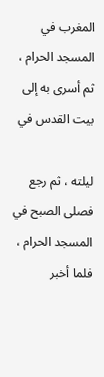المغرب في المسجد الحرام ، ثم أسرى به إلى بيت القدس في

ليلته ، ثم رجع فصلى الصبح في المسجد الحرام ، فلما أخبر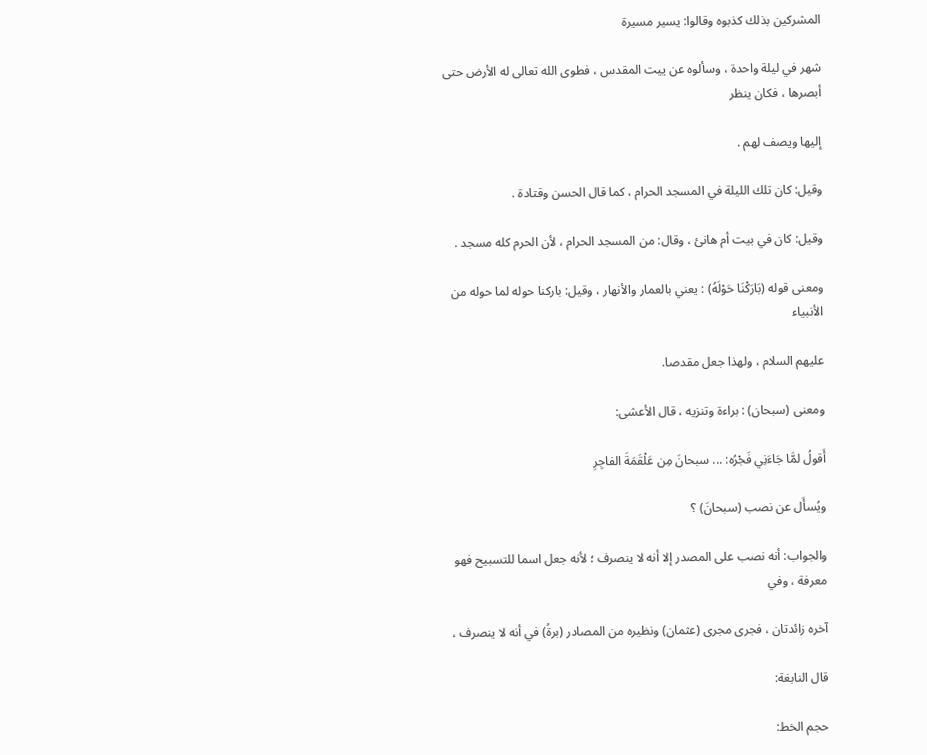المشركين بذلك كذبوه وقالوا: يسير مسيرة

شهر في ليلة واحدة ، وسألوه عن ييت المقدس ، فطوى الله تعالى له الأرض حتى أبصرها ، فكان ينظر

إليها ويصف لهم .

وقيل: كان تلك الليلة في المسجد الحرام ، كما قال الحسن وقتادة .

وقيل: كان في بيت أم هانئ ، وقال: من المسجد الحرام ، لأن الحرم كله مسجد .

ومعنى قوله (بَارَكْنَا حَوْلَهُ) : يعني بالعمار والأنهار ، وقيل: باركنا حوله لما حوله من الأنبياء

عليهم السلام ، ولهذا جعل مقدصا.

ومعنى (سبحان) : براءة وتنزيه ، قال الأعشى:

أَقولُ لمَّا جَاءَنِي فَجْرُه: ... سبحانَ مِن عَلْقَمَةَ الفاجِرِ

ويُسأَل عن نصب (سبحانَ) ؟

والجواب: أنه نصب على المصدر إلا أنه لا ينصرف ؛ لأنه جعل اسما للتسبيح فهو معرفة ، وفي

آخره زائدتان ، فجرى مجرى (عثمان) ونظيره من المصادر (برةُ) في أنه لا ينصرف ،

قال النابغة:

حجم الخط: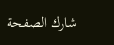شارك الصفحة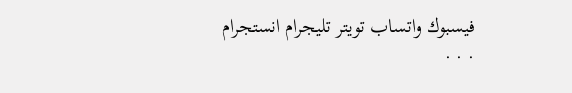فيسبوك واتساب تويتر تليجرام انستجرام
. . .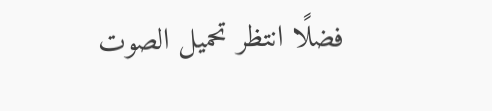فضلًا انتظر تحميل الصوت